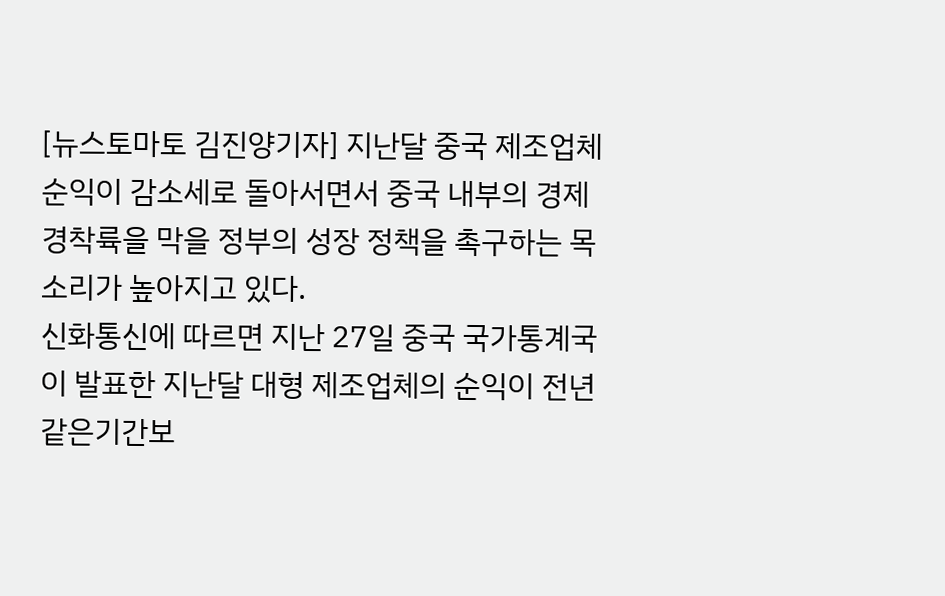[뉴스토마토 김진양기자] 지난달 중국 제조업체 순익이 감소세로 돌아서면서 중국 내부의 경제 경착륙을 막을 정부의 성장 정책을 촉구하는 목소리가 높아지고 있다.
신화통신에 따르면 지난 27일 중국 국가통계국이 발표한 지난달 대형 제조업체의 순익이 전년 같은기간보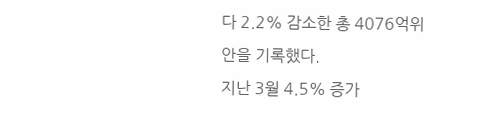다 2.2% 감소한 총 4076억위안을 기록했다.
지난 3월 4.5% 증가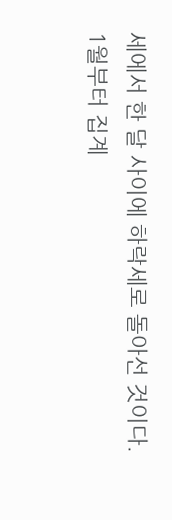세에서 한 달 사이에 하락세로 돌아선 것이다.
1월부터 집계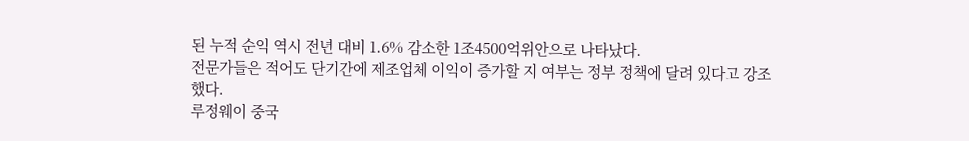된 누적 순익 역시 전년 대비 1.6% 감소한 1조4500억위안으로 나타났다.
전문가들은 적어도 단기간에 제조업체 이익이 증가할 지 여부는 정부 정책에 달려 있다고 강조했다.
루정웨이 중국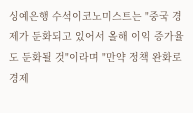싱예은행 수석이코노미스트는 "중국 경제가 둔화되고 있어서 올해 이익 증가율도 둔화될 것"이라며 "만약 정책 완화로 경제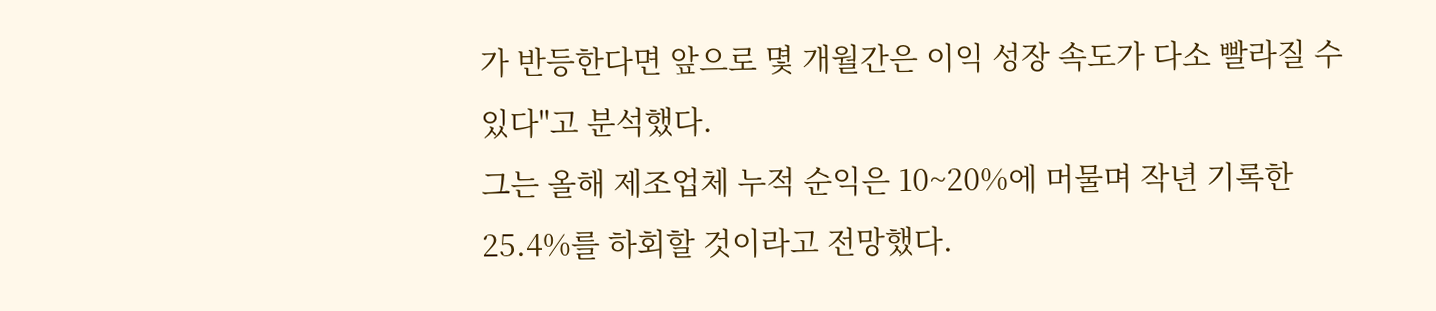가 반등한다면 앞으로 몇 개월간은 이익 성장 속도가 다소 빨라질 수 있다"고 분석했다.
그는 올해 제조업체 누적 순익은 10~20%에 머물며 작년 기록한 25.4%를 하회할 것이라고 전망했다.